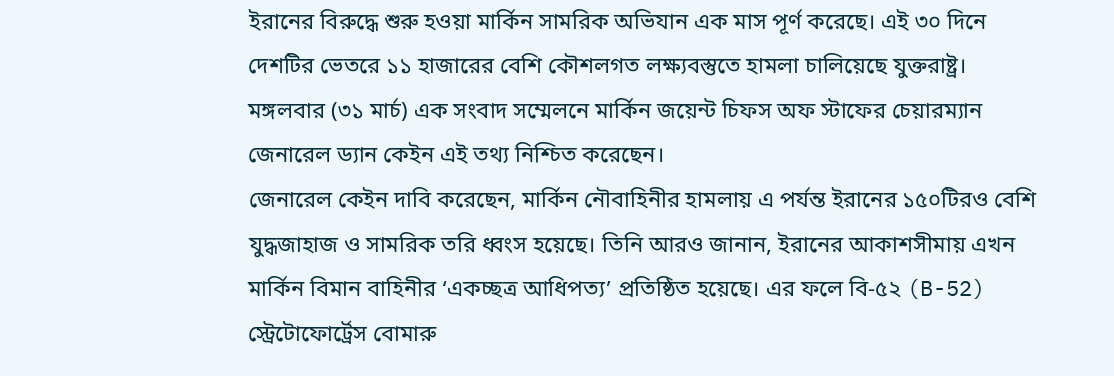ইরানের বিরুদ্ধে শুরু হওয়া মার্কিন সামরিক অভিযান এক মাস পূর্ণ করেছে। এই ৩০ দিনে দেশটির ভেতরে ১১ হাজারের বেশি কৌশলগত লক্ষ্যবস্তুতে হামলা চালিয়েছে যুক্তরাষ্ট্র।
মঙ্গলবার (৩১ মার্চ) এক সংবাদ সম্মেলনে মার্কিন জয়েন্ট চিফস অফ স্টাফের চেয়ারম্যান জেনারেল ড্যান কেইন এই তথ্য নিশ্চিত করেছেন।
জেনারেল কেইন দাবি করেছেন, মার্কিন নৌবাহিনীর হামলায় এ পর্যন্ত ইরানের ১৫০টিরও বেশি যুদ্ধজাহাজ ও সামরিক তরি ধ্বংস হয়েছে। তিনি আরও জানান, ইরানের আকাশসীমায় এখন মার্কিন বিমান বাহিনীর ‘একচ্ছত্র আধিপত্য’ প্রতিষ্ঠিত হয়েছে। এর ফলে বি-৫২ (B-52) স্ট্রেটোফোর্ট্রেস বোমারু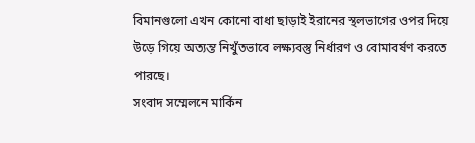বিমানগুলো এখন কোনো বাধা ছাড়াই ইরানের স্থলভাগের ওপর দিয়ে উড়ে গিয়ে অত্যন্ত নিখুঁতভাবে লক্ষ্যবস্তু নির্ধারণ ও বোমাবর্ষণ করতে পারছে।
সংবাদ সম্মেলনে মার্কিন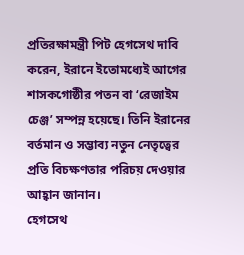প্রতিরক্ষামন্ত্রী পিট হেগসেথ দাবি করেন, ইরানে ইতোমধ্যেই আগের শাসকগোষ্ঠীর পতন বা ‘রেজাইম চেঞ্জ’ সম্পন্ন হয়েছে। তিনি ইরানের বর্তমান ও সম্ভাব্য নতুন নেতৃত্বের প্রতি বিচক্ষণতার পরিচয় দেওয়ার আহ্বান জানান।
হেগসেথ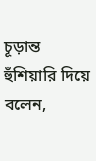চূড়ান্ত হুঁশিয়ারি দিয়ে বলেন,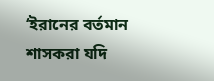‘ইরানের বর্তমান শাসকরা যদি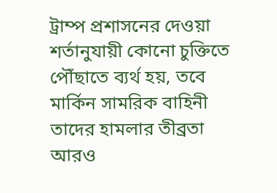ট্রাম্প প্রশাসনের দেওয়া শর্তানুযায়ী কোনো চুক্তিতে পৌঁছাতে ব্যর্থ হয়, তবে মার্কিন সামরিক বাহিনী তাদের হামলার তীব্রতা আরও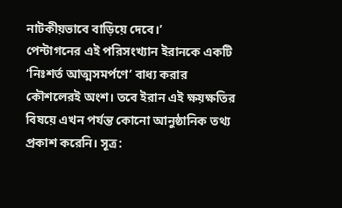নাটকীয়ভাবে বাড়িয়ে দেবে।’
পেন্টাগনের এই পরিসংখ্যান ইরানকে একটি ‘নিঃশর্ত আত্মসমর্পণে’ বাধ্য করার কৌশলেরই অংশ। তবে ইরান এই ক্ষয়ক্ষতির বিষয়ে এখন পর্যন্ত কোনো আনুষ্ঠানিক তথ্য প্রকাশ করেনি। সূত্র: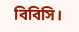বিবিসি।